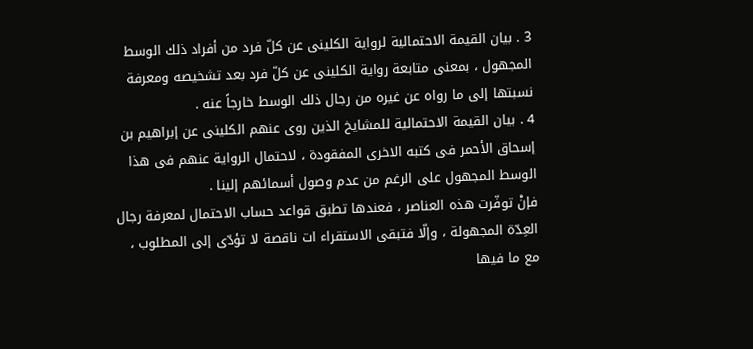3 . بيان القيمة الاحتمالية لرواية الكلينى عن كلّ فرد من أفراد ذلك الوسط المجهول ، بمعنى متابعة رواية الكلينى عن كلّ فرد بعد تشخيصه ومعرفة نسبتها إلى ما رواه عن غيره من رجال ذلك الوسط خارجاً عنه .
4 . بيان القيمة الاحتمالية للمشايخ الذين روى عنهم الكلينى عن إبراهيم بن إسحاق الأحمر فى كتبه الاخرى المفقودة ، لاحتمال الرواية عنهم فى هذا الوسط المجهول على الرغم من عدم وصول أسمائهم إلينا .
فإنْ توفّرت هذه العناصر ، فعندها تطبق قواعد حساب الاحتمال لمعرفة رجال العِدّة المجهولة ، وإلّا فتبقى الاستقراء ات ناقصة لا تؤدّى إلى المطلوب ، مع ما فيها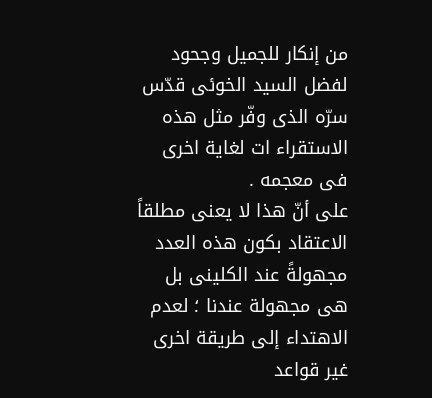من إنكار للجميل وجحود لفضل السيد الخوئى قدّس سرّه الذى وفّر مثل هذه الاستقراء ات لغاية اخرى فى معجمه .
على أنّ هذا لا يعنى مطلقاً الاعتقاد بكون هذه العدد مجهولةً عند الكلينى بل هى مجهولة عندنا ؛ لعدم الاهتداء إلى طريقة اخرى غير قواعد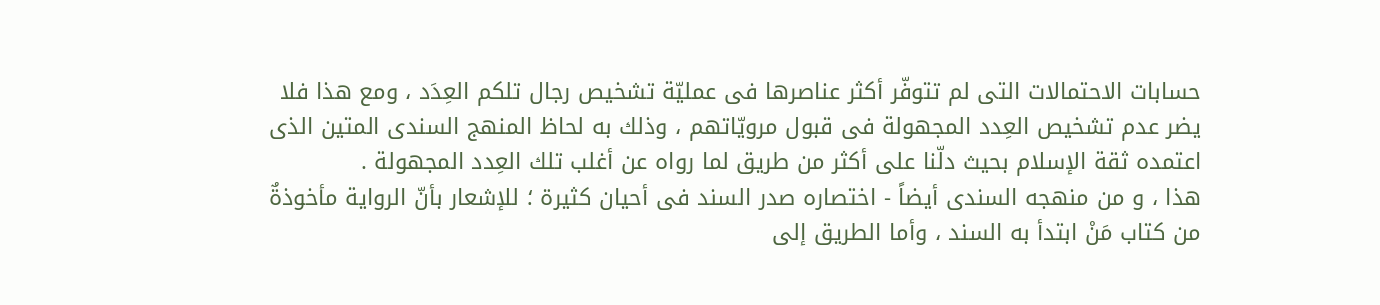حسابات الاحتمالات التى لم تتوفّر أكثر عناصرها فى عمليّة تشخيص رجال تلكم العِدَد ، ومع هذا فلا يضر عدم تشخيص العِدد المجهولة فى قبول مرويّاتهم ، وذلك به لحاظ المنهج السندى المتين الذى اعتمده ثقة الإسلام بحيث دلّنا على أكثر من طريق لما رواه عن أغلب تلك العِدد المجهولة .
هذا ، و من منهجه السندى أيضاً - اختصاره صدر السند فى أحيان كثيرة ؛ للإشعار بأنّ الرواية مأخوذةٌ من كتاب مَنْ ابتدأ به السند ، وأما الطريق إلى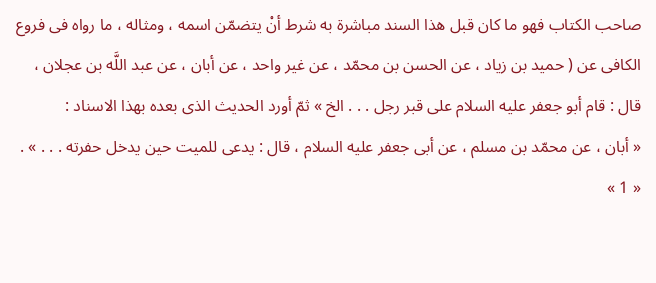صاحب الكتاب فهو ما كان قبل هذا السند مباشرة به شرط أنْ يتضمّن اسمه ، ومثاله ، ما رواه فى فروع الكافى عن ( حميد بن زياد ، عن الحسن بن محمّد ، عن غير واحد ، عن أبان ، عن عبد اللَّه بن عجلان ، قال : قام أبو جعفر عليه السلام على قبر رجل . . . الخ » ثمّ أورد الحديث الذى بعده بهذا الاسناد :
« أبان ، عن محمّد بن مسلم ، عن أبى جعفر عليه السلام ، قال : يدعى للميت حين يدخل حفرته . . . » . « 1 »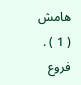هامش
( 1 ) . فروع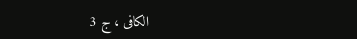الكافى ، ج 3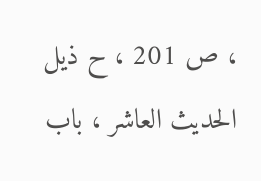، ص 201 ، ح ذيل الحديث العاشر ، باب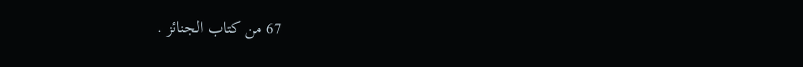67 من كتاب الجنائز .